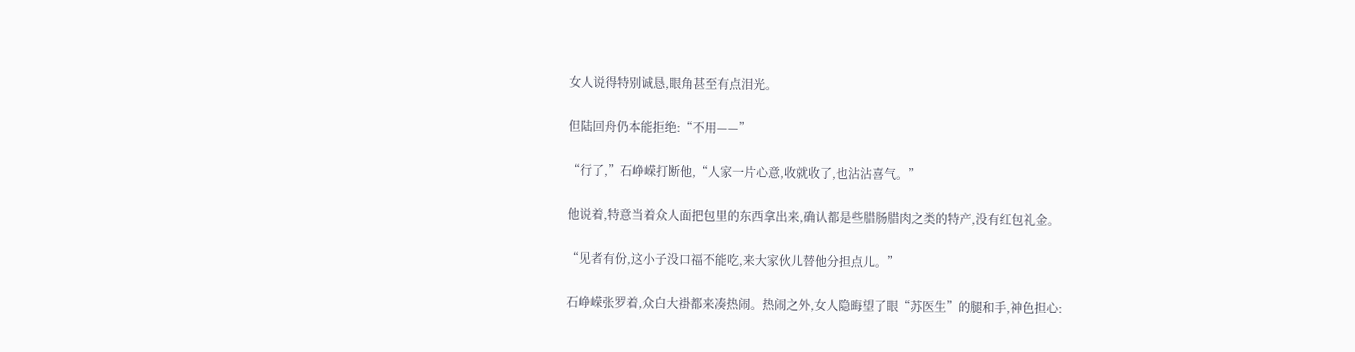女人说得特别诚恳,眼角甚至有点泪光。

但陆回舟仍本能拒绝:“不用——”

“行了,”石峥嵘打断他,“人家一片心意,收就收了,也沾沾喜气。”

他说着,特意当着众人面把包里的东西拿出来,确认都是些腊肠腊肉之类的特产,没有红包礼金。

“见者有份,这小子没口福不能吃,来大家伙儿替他分担点儿。”

石峥嵘张罗着,众白大褂都来凑热闹。热闹之外,女人隐晦望了眼“苏医生”的腿和手,神色担心: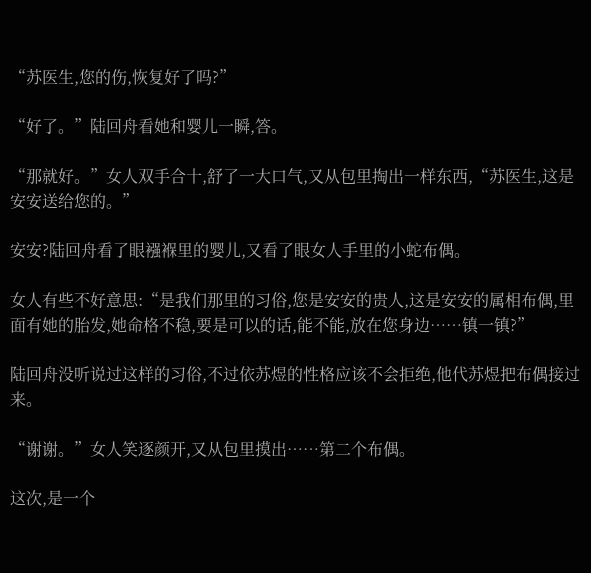“苏医生,您的伤,恢复好了吗?”

“好了。”陆回舟看她和婴儿一瞬,答。

“那就好。”女人双手合十,舒了一大口气,又从包里掏出一样东西,“苏医生,这是安安送给您的。”

安安?陆回舟看了眼襁褓里的婴儿,又看了眼女人手里的小蛇布偶。

女人有些不好意思:“是我们那里的习俗,您是安安的贵人,这是安安的属相布偶,里面有她的胎发,她命格不稳,要是可以的话,能不能,放在您身边……镇一镇?”

陆回舟没听说过这样的习俗,不过依苏煜的性格应该不会拒绝,他代苏煜把布偶接过来。

“谢谢。”女人笑逐颜开,又从包里摸出……第二个布偶。

这次,是一个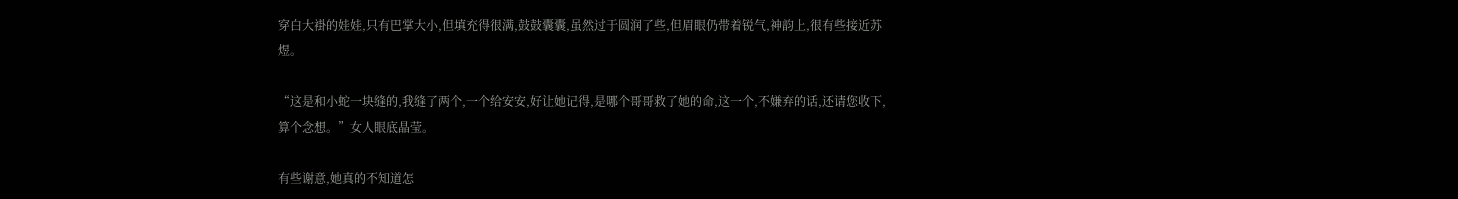穿白大褂的娃娃,只有巴掌大小,但填充得很满,鼓鼓囊囊,虽然过于圆润了些,但眉眼仍带着锐气,神韵上,很有些接近苏煜。

“这是和小蛇一块缝的,我缝了两个,一个给安安,好让她记得,是哪个哥哥救了她的命,这一个,不嫌弃的话,还请您收下,算个念想。”女人眼底晶莹。

有些谢意,她真的不知道怎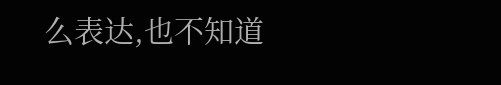么表达,也不知道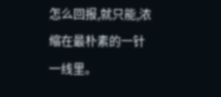怎么回报,就只能,浓缩在最朴素的一针一线里。